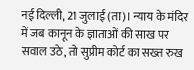नई दिल्ली, 21 जुलाई (ता)। न्याय के मंदिर में जब कानून के ज्ञाताओं की साख पर सवाल उठे, तो सुप्रीम कोर्ट का सख्त रुख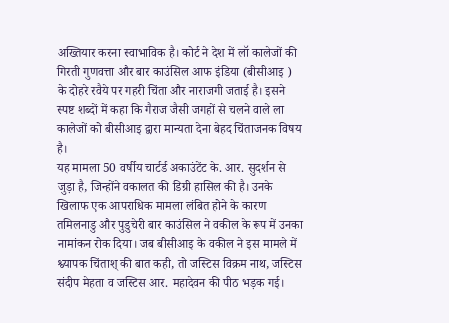अख्तियार करना स्वाभाविक है। कोर्ट ने देश में लॉ कालेजों की गिरती गुणवत्ता और बार काउंसिल आफ इंडिया (बीसीआइ ) के दोहरे रवैये पर गहरी चिंता और नाराजगी जताई है। इसने स्पष्ट शब्दों में कहा कि गैराज जैसी जगहों से चलने वाले ला कालेजों को बीसीआइ द्वारा मान्यता देना बेहद चिंताजनक विषय है।
यह मामला 50 वर्षीय चार्टर्ड अकाउंटेंट के. आर. सुदर्शन से जुड़ा है, जिन्होंने वकालत की डिग्री हासिल की है। उनके खिलाफ एक आपराधिक मामला लंबित होने के कारण तमिलनाडु और पुडुचेरी बार काउंसिल ने वकील के रूप में उनका नामांकन रोक दिया। जब बीसीआइ के वकील ने इस मामले में श्व्यापक चिंताश् की बात कही, तो जस्टिस विक्रम नाथ, जस्टिस संदीप मेहता व जस्टिस आर. महादेवन की पीठ भड़क गई।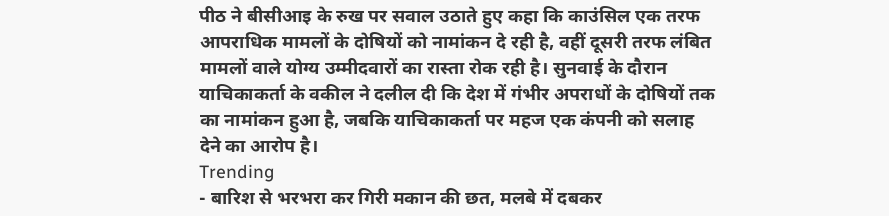पीठ ने बीसीआइ के रुख पर सवाल उठाते हुए कहा कि काउंसिल एक तरफ आपराधिक मामलों के दोषियों को नामांकन दे रही है, वहीं दूसरी तरफ लंबित मामलों वाले योग्य उम्मीदवारों का रास्ता रोक रही है। सुनवाई के दौरान याचिकाकर्ता के वकील ने दलील दी कि देश में गंभीर अपराधों के दोषियों तक का नामांकन हुआ है, जबकि याचिकाकर्ता पर महज एक कंपनी को सलाह देने का आरोप है।
Trending
- बारिश से भरभरा कर गिरी मकान की छत, मलबे में दबकर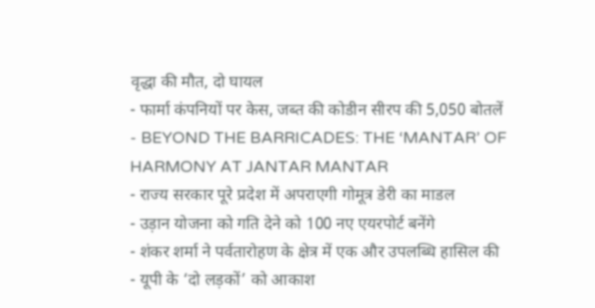वृद्धा की मौत, दो घायल
- फार्मा कंपनियों पर केस, जब्त की कोडीन सीरप की 5,050 बोतलें
- BEYOND THE BARRICADES: THE ‘MANTAR’ OF HARMONY AT JANTAR MANTAR
- राज्य सरकार पूरे प्रदेश में अपराएगी गोमूत्र डेरी का माडल
- उड़ान योजना को गति देने को 100 नए एयरपोर्ट बनेंगे
- शंकर शर्मा ने पर्वतारोहण के क्षेत्र में एक और उपलब्धि हासिल की
- यूपी के ‘दो लड़कों’ को आकाश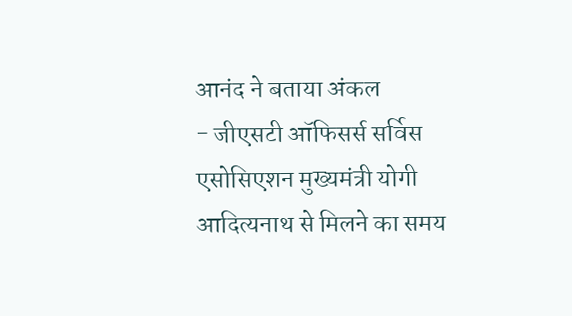आनंद ने बताया अंकल
- जीएसटी ऑफिसर्स सर्विस एसोसिएशन मुख्यमंत्री योगी आदित्यनाथ से मिलने का समय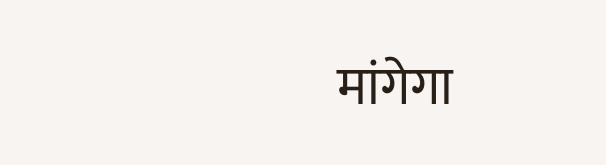मांगेगा